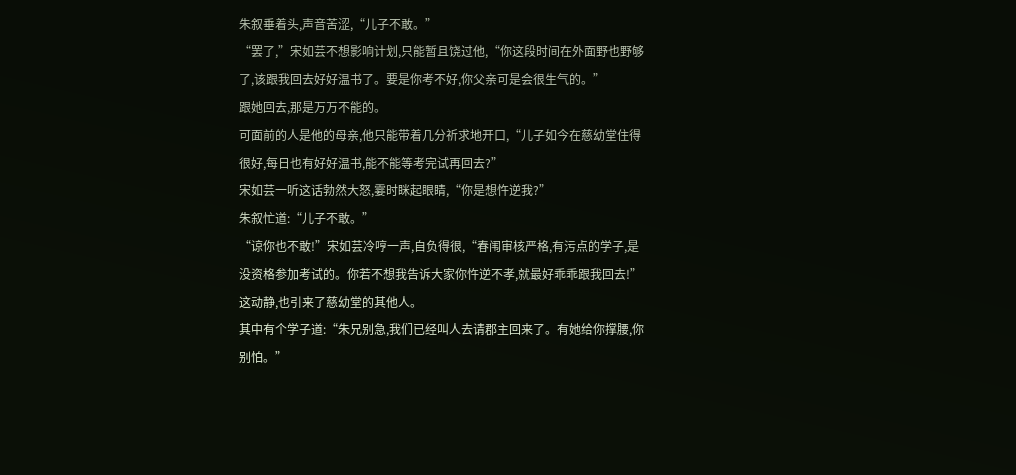朱叙垂着头,声音苦涩,“儿子不敢。”
“罢了,”宋如芸不想影响计划,只能暂且饶过他,“你这段时间在外面野也野够了,该跟我回去好好温书了。要是你考不好,你父亲可是会很生气的。”
跟她回去,那是万万不能的。
可面前的人是他的母亲,他只能带着几分祈求地开口,“儿子如今在慈幼堂住得很好,每日也有好好温书,能不能等考完试再回去?”
宋如芸一听这话勃然大怒,霎时眯起眼睛,“你是想忤逆我?”
朱叙忙道:“儿子不敢。”
“谅你也不敢!”宋如芸冷哼一声,自负得很,“春闱审核严格,有污点的学子,是没资格参加考试的。你若不想我告诉大家你忤逆不孝,就最好乖乖跟我回去!”
这动静,也引来了慈幼堂的其他人。
其中有个学子道:“朱兄别急,我们已经叫人去请郡主回来了。有她给你撑腰,你别怕。”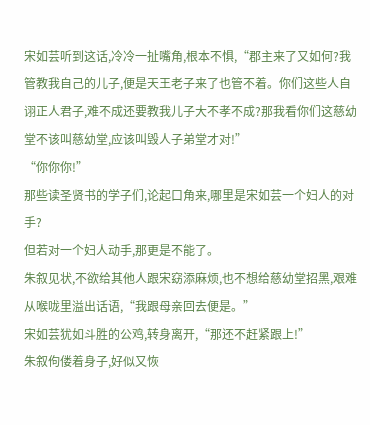宋如芸听到这话,冷冷一扯嘴角,根本不惧,“郡主来了又如何?我管教我自己的儿子,便是天王老子来了也管不着。你们这些人自诩正人君子,难不成还要教我儿子大不孝不成?那我看你们这慈幼堂不该叫慈幼堂,应该叫毁人子弟堂才对!”
“你你你!”
那些读圣贤书的学子们,论起口角来,哪里是宋如芸一个妇人的对手?
但若对一个妇人动手,那更是不能了。
朱叙见状,不欲给其他人跟宋窈添麻烦,也不想给慈幼堂招黑,艰难从喉咙里溢出话语,“我跟母亲回去便是。”
宋如芸犹如斗胜的公鸡,转身离开,“那还不赶紧跟上!”
朱叙佝偻着身子,好似又恢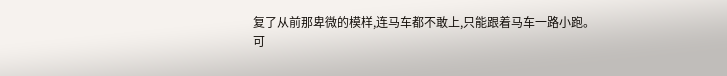复了从前那卑微的模样,连马车都不敢上,只能跟着马车一路小跑。
可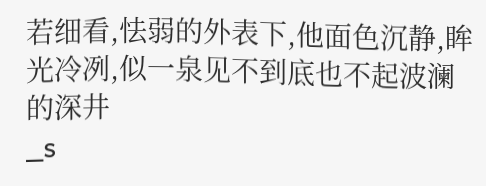若细看,怯弱的外表下,他面色沉静,眸光冷冽,似一泉见不到底也不起波澜的深井
_s